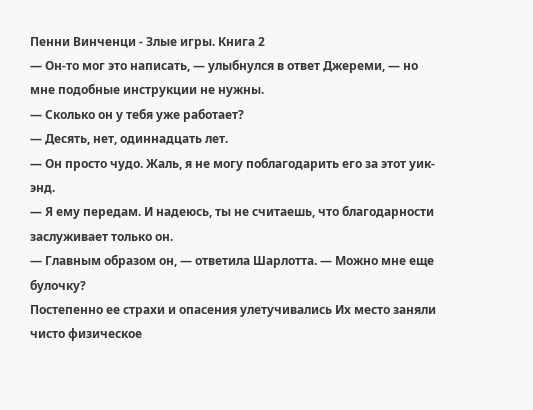Пенни Винченци - Злые игры. Книга 2
— Он-то мог это написать, — улыбнулся в ответ Джереми, — но мне подобные инструкции не нужны.
— Сколько он у тебя уже работает?
— Десять, нет, одиннадцать лет.
— Он просто чудо. Жаль, я не могу поблагодарить его за этот уик-энд.
— Я ему передам. И надеюсь, ты не считаешь, что благодарности заслуживает только он.
— Главным образом он, — ответила Шарлотта. — Можно мне еще булочку?
Постепенно ее страхи и опасения улетучивались Их место заняли чисто физическое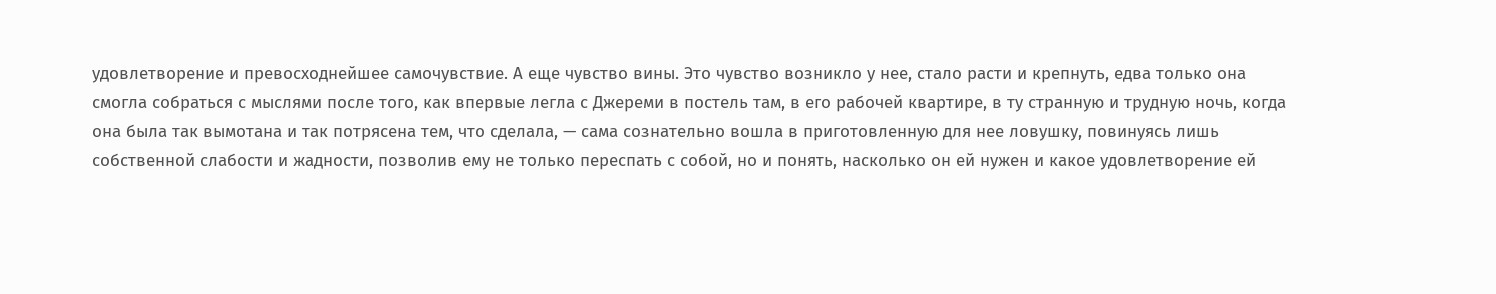удовлетворение и превосходнейшее самочувствие. А еще чувство вины. Это чувство возникло у нее, стало расти и крепнуть, едва только она смогла собраться с мыслями после того, как впервые легла с Джереми в постель там, в его рабочей квартире, в ту странную и трудную ночь, когда она была так вымотана и так потрясена тем, что сделала, — сама сознательно вошла в приготовленную для нее ловушку, повинуясь лишь собственной слабости и жадности, позволив ему не только переспать с собой, но и понять, насколько он ей нужен и какое удовлетворение ей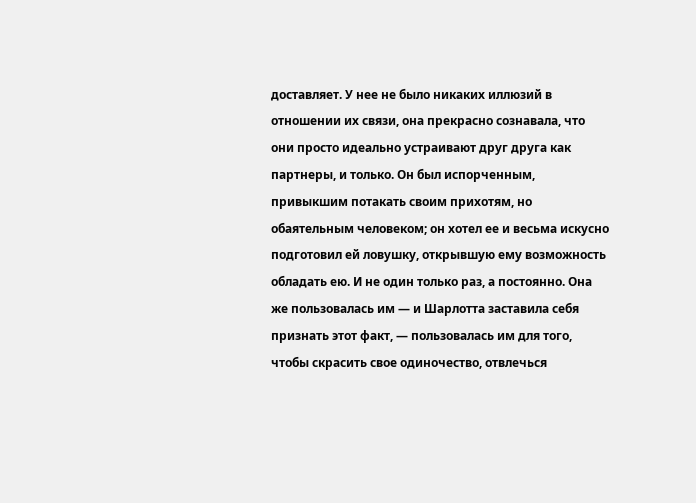доставляет. У нее не было никаких иллюзий в отношении их связи, она прекрасно сознавала, что они просто идеально устраивают друг друга как партнеры, и только. Он был испорченным, привыкшим потакать своим прихотям, но обаятельным человеком; он хотел ее и весьма искусно подготовил ей ловушку, открывшую ему возможность обладать ею. И не один только раз, а постоянно. Она же пользовалась им — и Шарлотта заставила себя признать этот факт, — пользовалась им для того, чтобы скрасить свое одиночество, отвлечься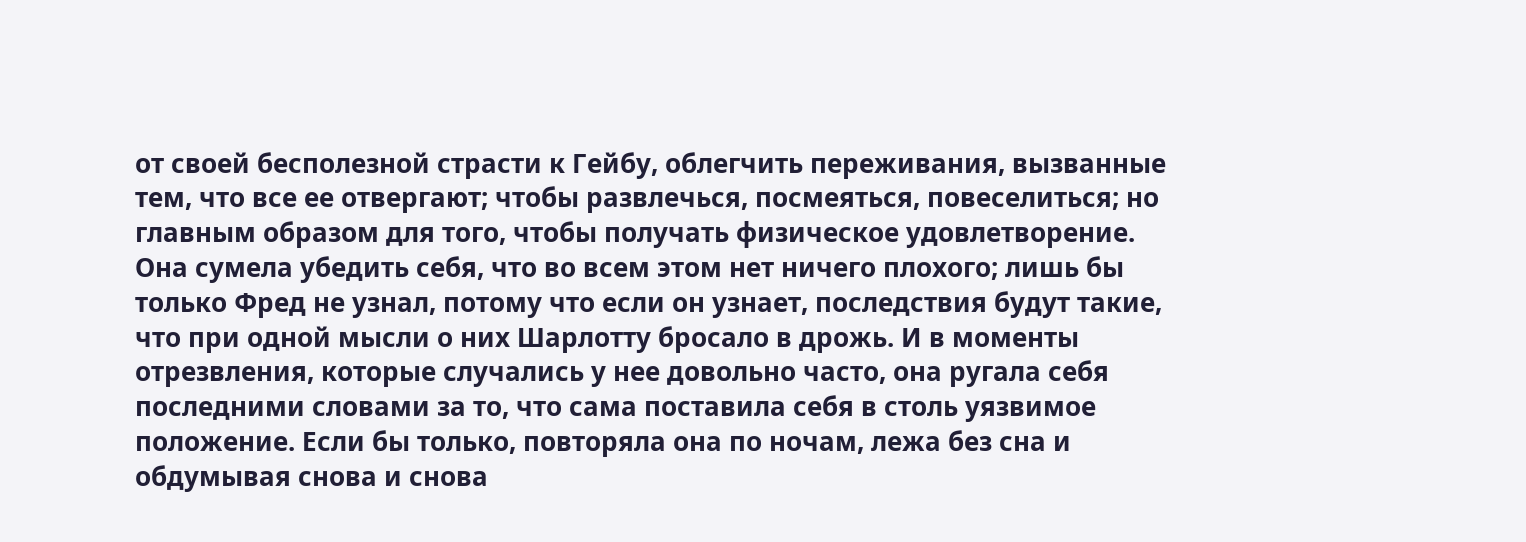от своей бесполезной страсти к Гейбу, облегчить переживания, вызванные тем, что все ее отвергают; чтобы развлечься, посмеяться, повеселиться; но главным образом для того, чтобы получать физическое удовлетворение. Она сумела убедить себя, что во всем этом нет ничего плохого; лишь бы только Фред не узнал, потому что если он узнает, последствия будут такие, что при одной мысли о них Шарлотту бросало в дрожь. И в моменты отрезвления, которые случались у нее довольно часто, она ругала себя последними словами за то, что сама поставила себя в столь уязвимое положение. Если бы только, повторяла она по ночам, лежа без сна и обдумывая снова и снова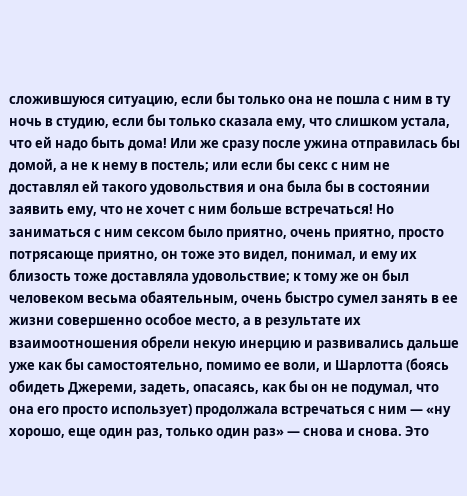сложившуюся ситуацию, если бы только она не пошла с ним в ту ночь в студию, если бы только сказала ему, что слишком устала, что ей надо быть дома! Или же сразу после ужина отправилась бы домой, а не к нему в постель; или если бы секс с ним не доставлял ей такого удовольствия и она была бы в состоянии заявить ему, что не хочет с ним больше встречаться! Но заниматься с ним сексом было приятно, очень приятно, просто потрясающе приятно, он тоже это видел, понимал, и ему их близость тоже доставляла удовольствие; к тому же он был человеком весьма обаятельным, очень быстро сумел занять в ее жизни совершенно особое место, а в результате их взаимоотношения обрели некую инерцию и развивались дальше уже как бы самостоятельно, помимо ее воли, и Шарлотта (боясь обидеть Джереми, задеть, опасаясь, как бы он не подумал, что она его просто использует) продолжала встречаться с ним — «ну хорошо, еще один раз, только один раз» — снова и снова. Это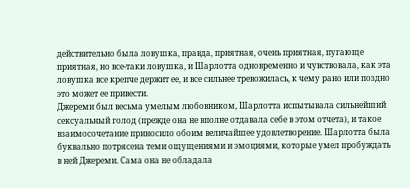действительно была ловушка, правда, приятная, очень приятная, пугающе приятная, но все-таки ловушка, и Шарлотта одновременно и чувствовала, как эта ловушка все крепче держит ее, и все сильнее тревожилась, к чему рано или поздно это может ее привести.
Джереми был весьма умелым любовником, Шарлотта испытывала сильнейший сексуальный голод (прежде она не вполне отдавала себе в этом отчета), и такое взаимосочетание приносило обоим величайшее удовлетворение. Шарлотта была буквально потрясена теми ощущениями и эмоциями, которые умел пробуждать в ней Джереми. Сама она не обладала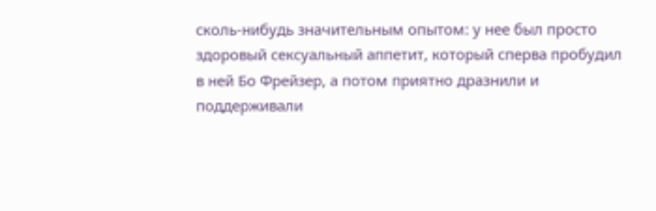сколь-нибудь значительным опытом: у нее был просто здоровый сексуальный аппетит, который сперва пробудил в ней Бо Фрейзер, а потом приятно дразнили и поддерживали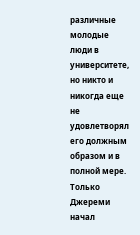различные молодые люди в университете, но никто и никогда еще не удовлетворял его должным образом и в полной мере. Только Джереми начал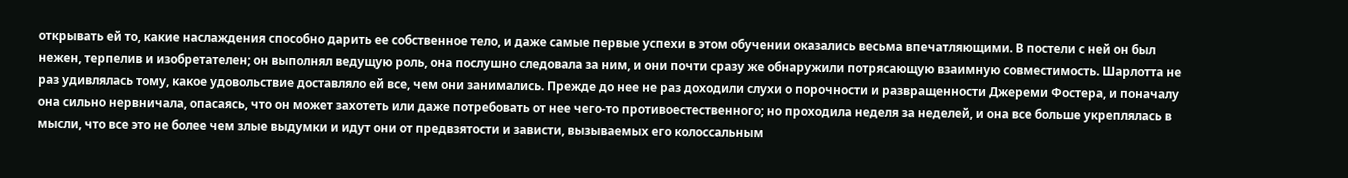открывать ей то, какие наслаждения способно дарить ее собственное тело, и даже самые первые успехи в этом обучении оказались весьма впечатляющими. В постели с ней он был нежен, терпелив и изобретателен; он выполнял ведущую роль, она послушно следовала за ним, и они почти сразу же обнаружили потрясающую взаимную совместимость. Шарлотта не раз удивлялась тому, какое удовольствие доставляло ей все, чем они занимались. Прежде до нее не раз доходили слухи о порочности и развращенности Джереми Фостера, и поначалу она сильно нервничала, опасаясь, что он может захотеть или даже потребовать от нее чего-то противоестественного; но проходила неделя за неделей, и она все больше укреплялась в мысли, что все это не более чем злые выдумки и идут они от предвзятости и зависти, вызываемых его колоссальным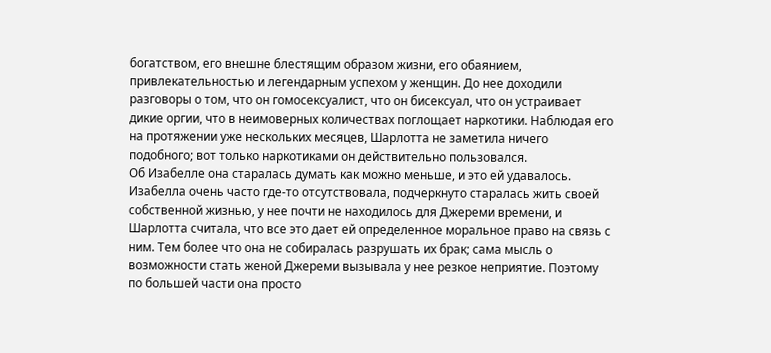богатством, его внешне блестящим образом жизни, его обаянием, привлекательностью и легендарным успехом у женщин. До нее доходили разговоры о том, что он гомосексуалист, что он бисексуал, что он устраивает дикие оргии, что в неимоверных количествах поглощает наркотики. Наблюдая его на протяжении уже нескольких месяцев, Шарлотта не заметила ничего подобного; вот только наркотиками он действительно пользовался.
Об Изабелле она старалась думать как можно меньше, и это ей удавалось. Изабелла очень часто где-то отсутствовала, подчеркнуто старалась жить своей собственной жизнью, у нее почти не находилось для Джереми времени, и Шарлотта считала, что все это дает ей определенное моральное право на связь с ним. Тем более что она не собиралась разрушать их брак; сама мысль о возможности стать женой Джереми вызывала у нее резкое неприятие. Поэтому по большей части она просто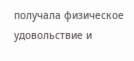получала физическое удовольствие и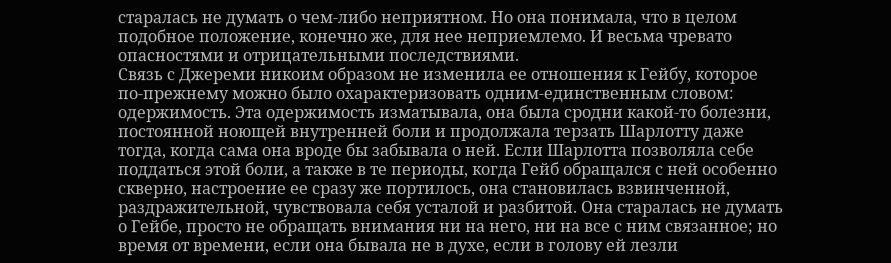старалась не думать о чем-либо неприятном. Но она понимала, что в целом подобное положение, конечно же, для нее неприемлемо. И весьма чревато опасностями и отрицательными последствиями.
Связь с Джереми никоим образом не изменила ее отношения к Гейбу, которое по-прежнему можно было охарактеризовать одним-единственным словом: одержимость. Эта одержимость изматывала, она была сродни какой-то болезни, постоянной ноющей внутренней боли и продолжала терзать Шарлотту даже тогда, когда сама она вроде бы забывала о ней. Если Шарлотта позволяла себе поддаться этой боли, а также в те периоды, когда Гейб обращался с ней особенно скверно, настроение ее сразу же портилось, она становилась взвинченной, раздражительной, чувствовала себя усталой и разбитой. Она старалась не думать о Гейбе, просто не обращать внимания ни на него, ни на все с ним связанное; но время от времени, если она бывала не в духе, если в голову ей лезли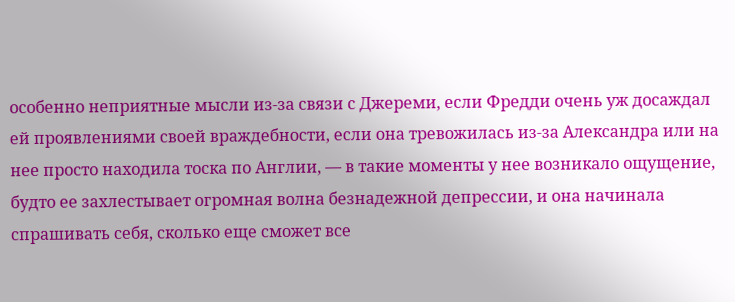особенно неприятные мысли из-за связи с Джереми, если Фредди очень уж досаждал ей проявлениями своей враждебности, если она тревожилась из-за Александра или на нее просто находила тоска по Англии, — в такие моменты у нее возникало ощущение, будто ее захлестывает огромная волна безнадежной депрессии, и она начинала спрашивать себя, сколько еще сможет все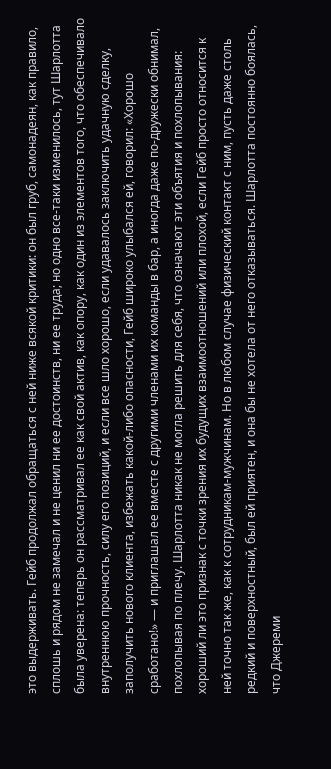это выдерживать. Гейб продолжал обращаться с ней ниже всякой критики: он был груб, самонадеян, как правило, сплошь и рядом не замечал и не ценил ни ее достоинств, ни ее труда; но одно все-таки изменилось, тут Шарлотта была уверена: теперь он рассматривал ее как свой актив, как опору, как один из элементов того, что обеспечивало внутреннюю прочность, силу его позиций, и если все шло хорошо, если удавалось заключить удачную сделку, заполучить нового клиента, избежать какой-либо опасности, Гейб широко улыбался ей, говорил: «Хорошо сработано!» — и приглашал ее вместе с другими членами их команды в бар, а иногда даже по-дружески обнимал, похлопывая по плечу. Шарлотта никак не могла решить для себя, что означают эти объятия и похлопывания: хороший ли это признак с точки зрения их будущих взаимоотношений или плохой, если Гейб просто относится к ней точно так же, как к сотрудникам-мужчинам. Но в любом случае физический контакт с ним, пусть даже столь редкий и поверхностный, был ей приятен, и она бы не хотела от него отказываться. Шарлотта постоянно боялась, что Джереми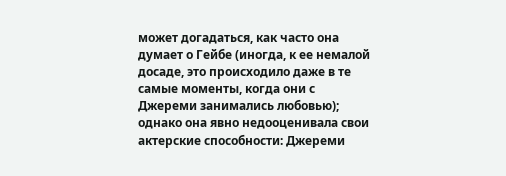может догадаться, как часто она думает о Гейбе (иногда, к ее немалой досаде, это происходило даже в те самые моменты, когда они с Джереми занимались любовью); однако она явно недооценивала свои актерские способности: Джереми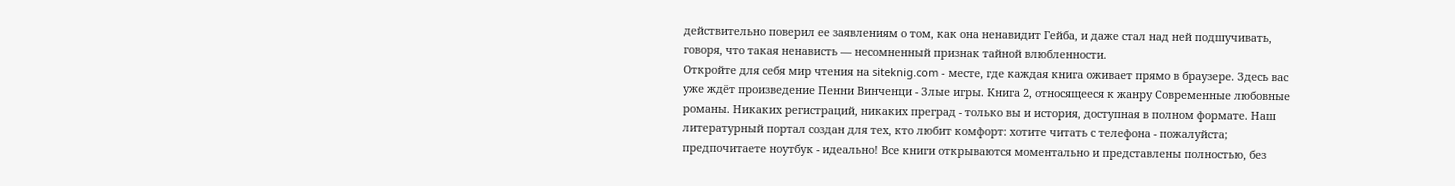действительно поверил ее заявлениям о том, как она ненавидит Гейба, и даже стал над ней подшучивать, говоря, что такая ненависть — несомненный признак тайной влюбленности.
Откройте для себя мир чтения на siteknig.com - месте, где каждая книга оживает прямо в браузере. Здесь вас уже ждёт произведение Пенни Винченци - Злые игры. Книга 2, относящееся к жанру Современные любовные романы. Никаких регистраций, никаких преград - только вы и история, доступная в полном формате. Наш литературный портал создан для тех, кто любит комфорт: хотите читать с телефона - пожалуйста; предпочитаете ноутбук - идеально! Все книги открываются моментально и представлены полностью, без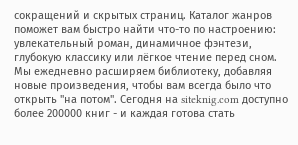сокращений и скрытых страниц. Каталог жанров поможет вам быстро найти что-то по настроению: увлекательный роман, динамичное фэнтези, глубокую классику или лёгкое чтение перед сном. Мы ежедневно расширяем библиотеку, добавляя новые произведения, чтобы вам всегда было что открыть "на потом". Сегодня на siteknig.com доступно более 200000 книг - и каждая готова стать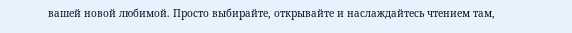вашей новой любимой. Просто выбирайте, открывайте и наслаждайтесь чтением там,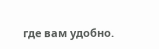где вам удобно.